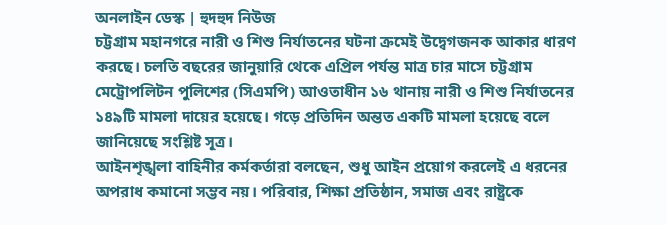অনলাইন ডেস্ক | হুদহুদ নিউজ
চট্টগ্রাম মহানগরে নারী ও শিশু নির্যাতনের ঘটনা ক্রমেই উদ্বেগজনক আকার ধারণ করছে। চলতি বছরের জানুয়ারি থেকে এপ্রিল পর্যন্ত মাত্র চার মাসে চট্টগ্রাম মেট্রোপলিটন পুলিশের (সিএমপি) আওতাধীন ১৬ থানায় নারী ও শিশু নির্যাতনের ১৪৯টি মামলা দায়ের হয়েছে। গড়ে প্রতিদিন অন্তত একটি মামলা হয়েছে বলে জানিয়েছে সংশ্লিষ্ট সূত্র।
আইনশৃঙ্খলা বাহিনীর কর্মকর্তারা বলছেন, শুধু আইন প্রয়োগ করলেই এ ধরনের অপরাধ কমানো সম্ভব নয়। পরিবার, শিক্ষা প্রতিষ্ঠান, সমাজ এবং রাষ্ট্রকে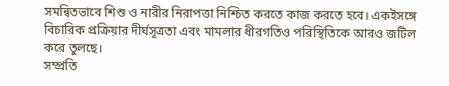সমন্বিতভাবে শিশু ও নারীর নিরাপত্তা নিশ্চিত করতে কাজ করতে হবে। একইসঙ্গে বিচারিক প্রক্রিয়ার দীর্ঘসূত্রতা এবং মামলার ধীরগতিও পরিস্থিতিকে আরও জটিল করে তুলছে।
সম্প্রতি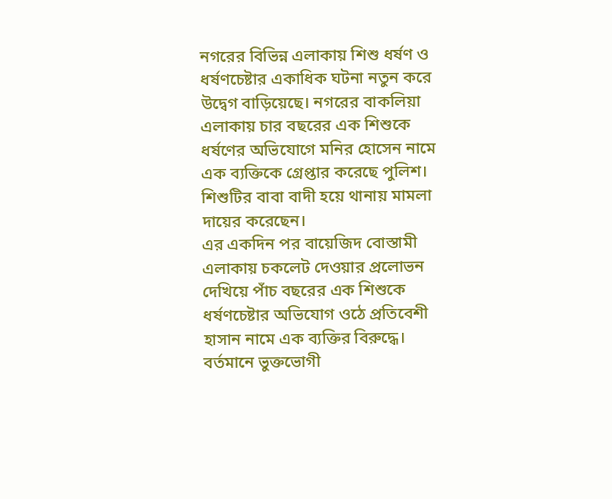নগরের বিভিন্ন এলাকায় শিশু ধর্ষণ ও ধর্ষণচেষ্টার একাধিক ঘটনা নতুন করে উদ্বেগ বাড়িয়েছে। নগরের বাকলিয়া এলাকায় চার বছরের এক শিশুকে ধর্ষণের অভিযোগে মনির হোসেন নামে এক ব্যক্তিকে গ্রেপ্তার করেছে পুলিশ। শিশুটির বাবা বাদী হয়ে থানায় মামলা দায়ের করেছেন।
এর একদিন পর বায়েজিদ বোস্তামী এলাকায় চকলেট দেওয়ার প্রলোভন দেখিয়ে পাঁচ বছরের এক শিশুকে ধর্ষণচেষ্টার অভিযোগ ওঠে প্রতিবেশী হাসান নামে এক ব্যক্তির বিরুদ্ধে। বর্তমানে ভুক্তভোগী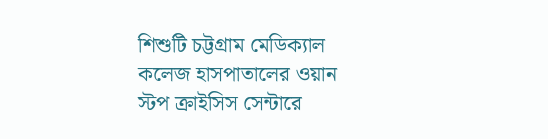শিশুটি চট্টগ্রাম মেডিক্যাল কলেজ হাসপাতালের ওয়ান স্টপ ক্রাইসিস সেন্টারে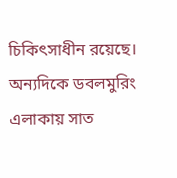চিকিৎসাধীন রয়েছে।
অন্যদিকে ডবলমুরিং এলাকায় সাত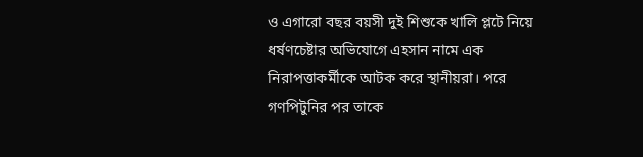ও এগারো বছর বয়সী দুই শিশুকে খালি প্লটে নিয়ে ধর্ষণচেষ্টার অভিযোগে এহসান নামে এক নিরাপত্তাকর্মীকে আটক করে স্থানীয়রা। পরে গণপিটুনির পর তাকে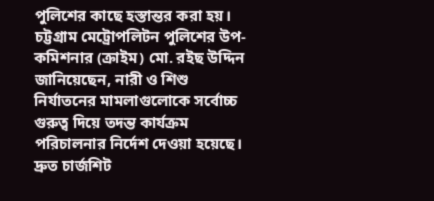পুলিশের কাছে হস্তান্তর করা হয়।
চট্টগ্রাম মেট্রোপলিটন পুলিশের উপ-কমিশনার (ক্রাইম) মো. রইছ উদ্দিন জানিয়েছেন, নারী ও শিশু নির্যাতনের মামলাগুলোকে সর্বোচ্চ গুরুত্ব দিয়ে তদন্ত কার্যক্রম পরিচালনার নির্দেশ দেওয়া হয়েছে। দ্রুত চার্জশিট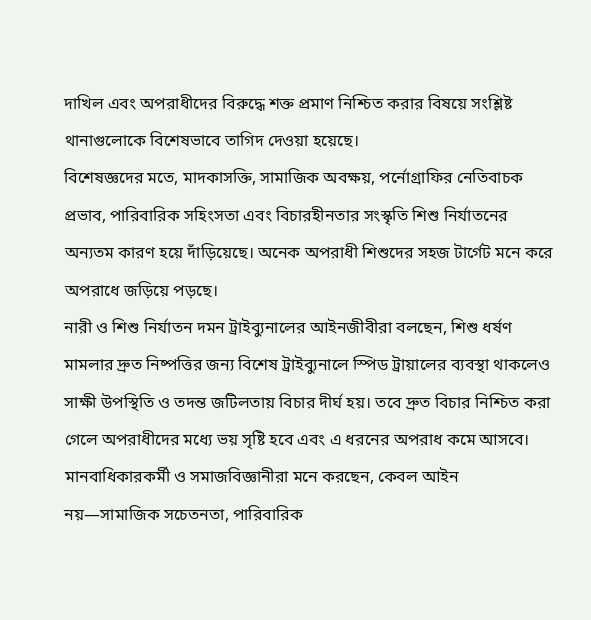দাখিল এবং অপরাধীদের বিরুদ্ধে শক্ত প্রমাণ নিশ্চিত করার বিষয়ে সংশ্লিষ্ট থানাগুলোকে বিশেষভাবে তাগিদ দেওয়া হয়েছে।
বিশেষজ্ঞদের মতে, মাদকাসক্তি, সামাজিক অবক্ষয়, পর্নোগ্রাফির নেতিবাচক প্রভাব, পারিবারিক সহিংসতা এবং বিচারহীনতার সংস্কৃতি শিশু নির্যাতনের অন্যতম কারণ হয়ে দাঁড়িয়েছে। অনেক অপরাধী শিশুদের সহজ টার্গেট মনে করে অপরাধে জড়িয়ে পড়ছে।
নারী ও শিশু নির্যাতন দমন ট্রাইব্যুনালের আইনজীবীরা বলছেন, শিশু ধর্ষণ মামলার দ্রুত নিষ্পত্তির জন্য বিশেষ ট্রাইব্যুনালে স্পিড ট্রায়ালের ব্যবস্থা থাকলেও সাক্ষী উপস্থিতি ও তদন্ত জটিলতায় বিচার দীর্ঘ হয়। তবে দ্রুত বিচার নিশ্চিত করা গেলে অপরাধীদের মধ্যে ভয় সৃষ্টি হবে এবং এ ধরনের অপরাধ কমে আসবে।
মানবাধিকারকর্মী ও সমাজবিজ্ঞানীরা মনে করছেন, কেবল আইন নয়—সামাজিক সচেতনতা, পারিবারিক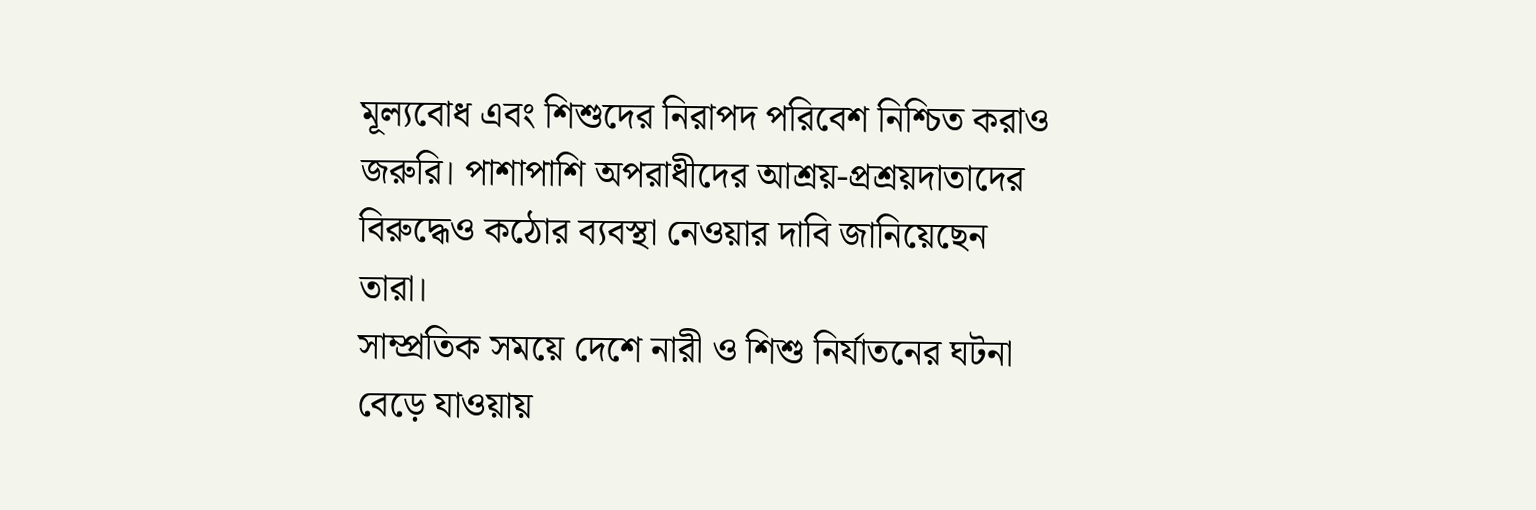মূল্যবোধ এবং শিশুদের নিরাপদ পরিবেশ নিশ্চিত করাও জরুরি। পাশাপাশি অপরাধীদের আশ্রয়-প্রশ্রয়দাতাদের বিরুদ্ধেও কঠোর ব্যবস্থা নেওয়ার দাবি জানিয়েছেন তারা।
সাম্প্রতিক সময়ে দেশে নারী ও শিশু নির্যাতনের ঘটনা বেড়ে যাওয়ায়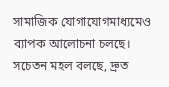সামাজিক যোগাযোগমাধ্যমেও ব্যাপক আলোচনা চলছে। সচেতন মহল বলছে, দ্রুত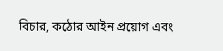বিচার, কঠোর আইন প্রয়োগ এবং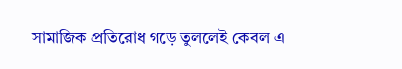সামাজিক প্রতিরোধ গড়ে তুললেই কেবল এ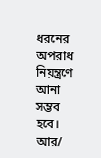ধরনের অপরাধ নিয়ন্ত্রণে আনা সম্ভব হবে।
আর/